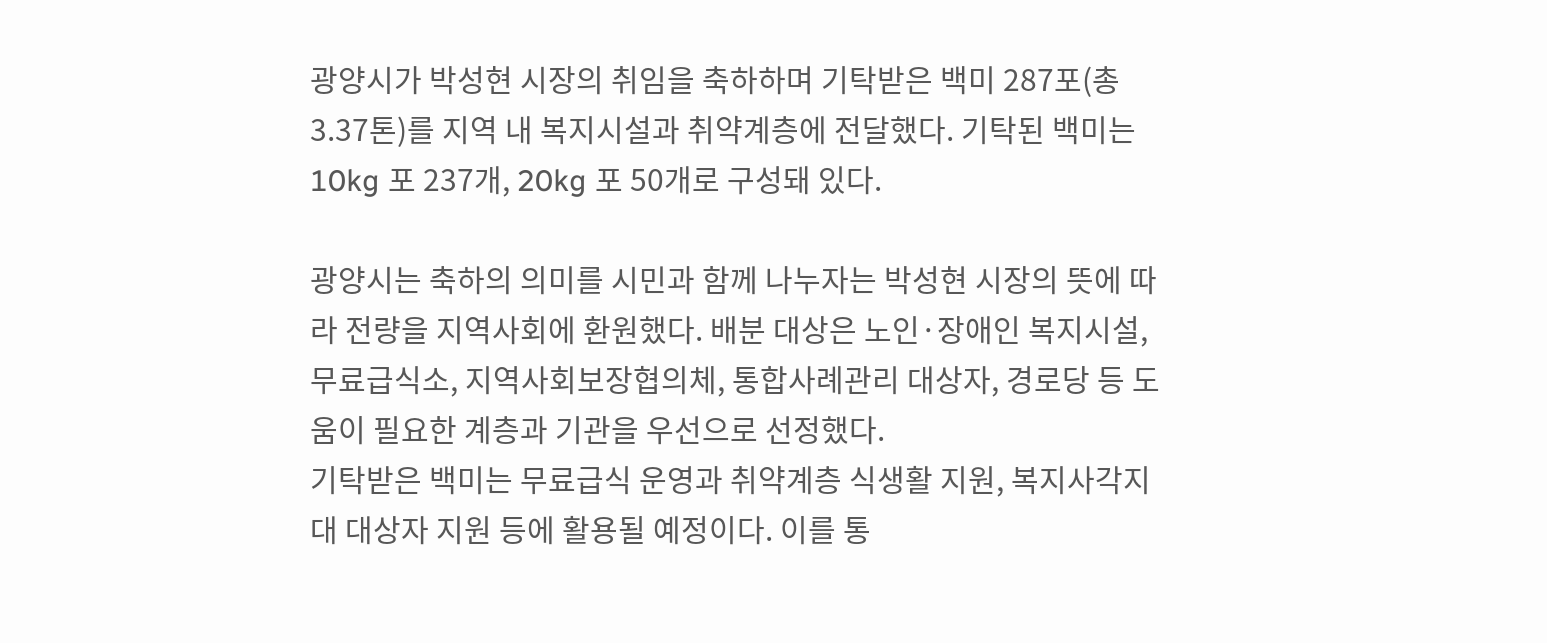광양시가 박성현 시장의 취임을 축하하며 기탁받은 백미 287포(총 3.37톤)를 지역 내 복지시설과 취약계층에 전달했다. 기탁된 백미는 10kg 포 237개, 20kg 포 50개로 구성돼 있다.

광양시는 축하의 의미를 시민과 함께 나누자는 박성현 시장의 뜻에 따라 전량을 지역사회에 환원했다. 배분 대상은 노인·장애인 복지시설, 무료급식소, 지역사회보장협의체, 통합사례관리 대상자, 경로당 등 도움이 필요한 계층과 기관을 우선으로 선정했다.
기탁받은 백미는 무료급식 운영과 취약계층 식생활 지원, 복지사각지대 대상자 지원 등에 활용될 예정이다. 이를 통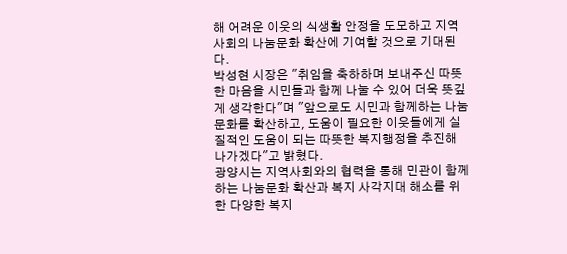해 어려운 이웃의 식생활 안정을 도모하고 지역사회의 나눔문화 확산에 기여할 것으로 기대된다.
박성현 시장은 "취임을 축하하며 보내주신 따뜻한 마음을 시민들과 함께 나눌 수 있어 더욱 뜻깊게 생각한다"며 "앞으로도 시민과 함께하는 나눔문화를 확산하고, 도움이 필요한 이웃들에게 실질적인 도움이 되는 따뜻한 복지행정을 추진해 나가겠다"고 밝혔다.
광양시는 지역사회와의 협력을 통해 민관이 함께하는 나눔문화 확산과 복지 사각지대 해소를 위한 다양한 복지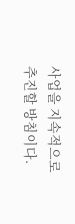사업을 지속적으로 추진할 방침이다.